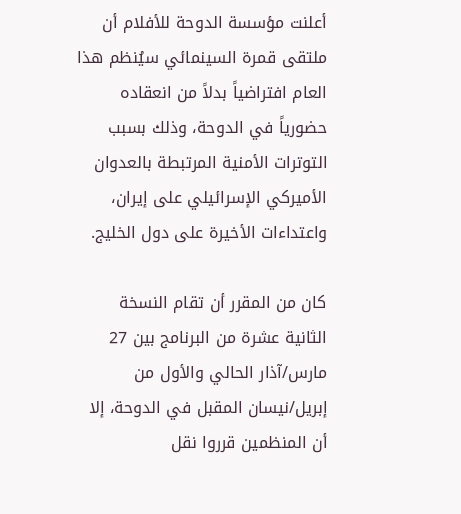أعلنت مؤسسة الدوحة للأفلام أن ملتقى قمرة السينمائي سيُنظم هذا العام افتراضياً بدلاً من انعقاده حضورياً في الدوحة، وذلك بسبب التوترات الأمنية المرتبطة بالعدوان الأميركي الإسرائيلي على إيران، واعتداءات الأخيرة على دول الخليج.

كان من المقرر أن تقام النسخة الثانية عشرة من البرنامج بين 27 مارس/آذار الحالي والأول من إبريل/نيسان المقبل في الدوحة، إلا أن المنظمين قرروا نقل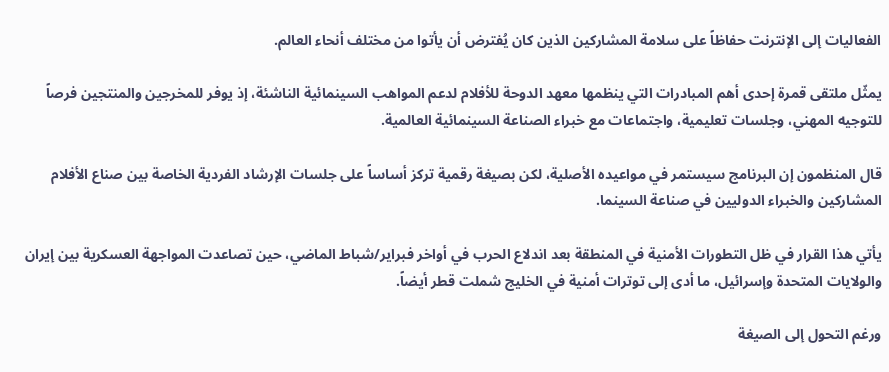الفعاليات إلى الإنترنت حفاظاً على سلامة المشاركين الذين كان يُفترض أن يأتوا من مختلف أنحاء العالم.

يمثّل ملتقى قمرة إحدى أهم المبادرات التي ينظمها معهد الدوحة للأفلام لدعم المواهب السينمائية الناشئة، إذ يوفر للمخرجين والمنتجين فرصاً للتوجيه المهني، وجلسات تعليمية، واجتماعات مع خبراء الصناعة السينمائية العالمية.

قال المنظمون إن البرنامج سيستمر في مواعيده الأصلية، لكن بصيغة رقمية تركز أساساً على جلسات الإرشاد الفردية الخاصة بين صناع الأفلام المشاركين والخبراء الدوليين في صناعة السينما.

يأتي هذا القرار في ظل التطورات الأمنية في المنطقة بعد اندلاع الحرب في أواخر فبراير/شباط الماضي، حين تصاعدت المواجهة العسكرية بين إيران والولايات المتحدة وإسرائيل، ما أدى إلى توترات أمنية في الخليج شملت قطر أيضاً.

ورغم التحول إلى الصيغة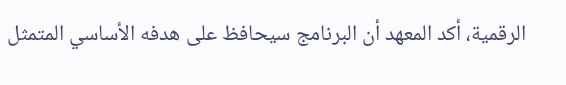الرقمية، أكد المعهد أن البرنامج سيحافظ على هدفه الأساسي المتمثل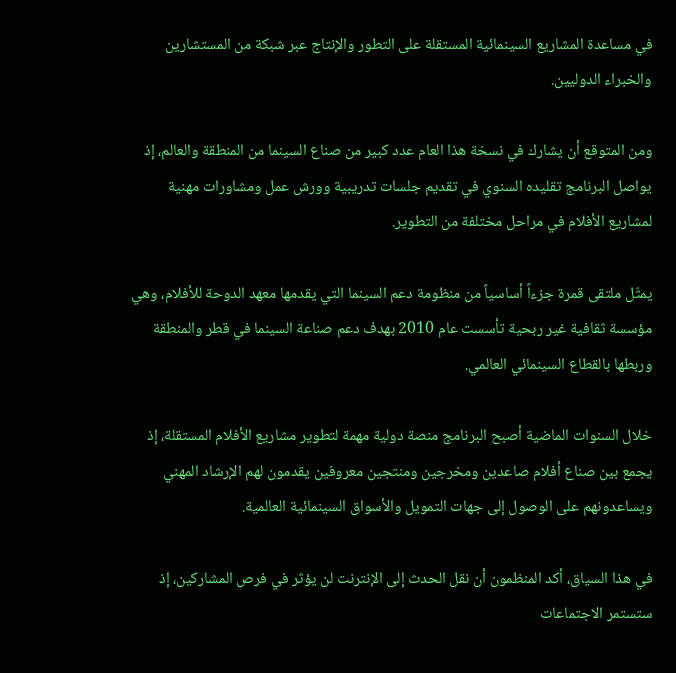في مساعدة المشاريع السينمائية المستقلة على التطور والإنتاج عبر شبكة من المستشارين والخبراء الدوليين.

ومن المتوقع أن يشارك في نسخة هذا العام عدد كبير من صناع السينما من المنطقة والعالم، إذ يواصل البرنامج تقليده السنوي في تقديم جلسات تدريبية وورش عمل ومشاورات مهنية لمشاريع الأفلام في مراحل مختلفة من التطوير.

يمثّل ملتقى قمرة جزءاً أساسياً من منظومة دعم السينما التي يقدمها معهد الدوحة للأفلام، وهي مؤسسة ثقافية غير ربحية تأسست عام 2010 بهدف دعم صناعة السينما في قطر والمنطقة وربطها بالقطاع السينمائي العالمي.

خلال السنوات الماضية أصبح البرنامج منصة دولية مهمة لتطوير مشاريع الأفلام المستقلة، إذ يجمع بين صناع أفلام صاعدين ومخرجين ومنتجين معروفين يقدمون لهم الإرشاد المهني ويساعدونهم على الوصول إلى جهات التمويل والأسواق السينمائية العالمية.

في هذا السياق، أكد المنظمون أن نقل الحدث إلى الإنترنت لن يؤثر في فرص المشاركين، إذ ستستمر الاجتماعات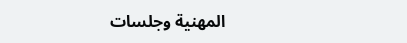المهنية وجلسات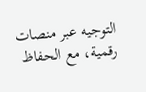التوجيه عبر منصات رقمية، مع الحفاظ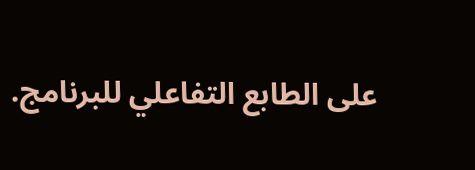على الطابع التفاعلي للبرنامج.